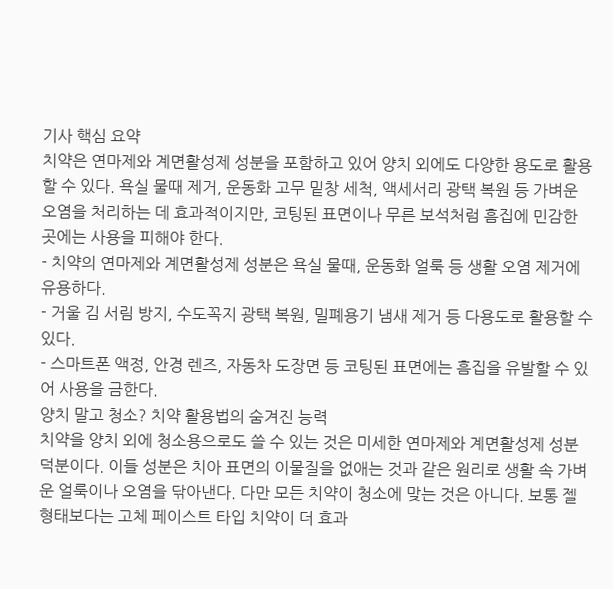기사 핵심 요약
치약은 연마제와 계면활성제 성분을 포함하고 있어 양치 외에도 다양한 용도로 활용할 수 있다. 욕실 물때 제거, 운동화 고무 밑창 세척, 액세서리 광택 복원 등 가벼운 오염을 처리하는 데 효과적이지만, 코팅된 표면이나 무른 보석처럼 흠집에 민감한 곳에는 사용을 피해야 한다.
- 치약의 연마제와 계면활성제 성분은 욕실 물때, 운동화 얼룩 등 생활 오염 제거에 유용하다.
- 거울 김 서림 방지, 수도꼭지 광택 복원, 밀폐용기 냄새 제거 등 다용도로 활용할 수 있다.
- 스마트폰 액정, 안경 렌즈, 자동차 도장면 등 코팅된 표면에는 흠집을 유발할 수 있어 사용을 금한다.
양치 말고 청소? 치약 활용법의 숨겨진 능력
치약을 양치 외에 청소용으로도 쓸 수 있는 것은 미세한 연마제와 계면활성제 성분 덕분이다. 이들 성분은 치아 표면의 이물질을 없애는 것과 같은 원리로 생활 속 가벼운 얼룩이나 오염을 닦아낸다. 다만 모든 치약이 청소에 맞는 것은 아니다. 보통 젤 형태보다는 고체 페이스트 타입 치약이 더 효과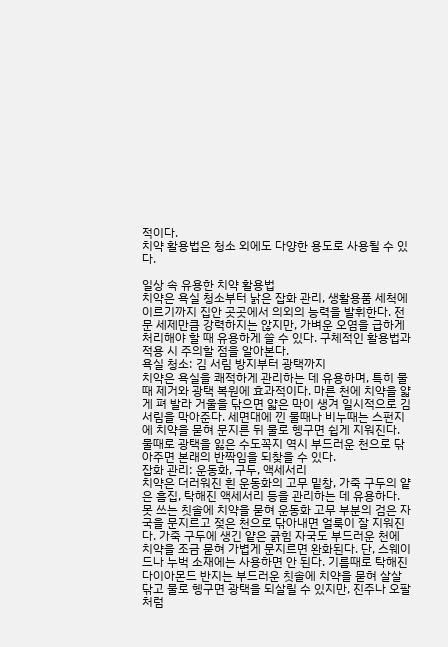적이다.
치약 활용법은 청소 외에도 다양한 용도로 사용될 수 있다.

일상 속 유용한 치약 활용법
치약은 욕실 청소부터 낡은 잡화 관리, 생활용품 세척에 이르기까지 집안 곳곳에서 의외의 능력을 발휘한다. 전문 세제만큼 강력하지는 않지만, 가벼운 오염을 급하게 처리해야 할 때 유용하게 쓸 수 있다. 구체적인 활용법과 적용 시 주의할 점을 알아본다.
욕실 청소: 김 서림 방지부터 광택까지
치약은 욕실을 쾌적하게 관리하는 데 유용하며, 특히 물때 제거와 광택 복원에 효과적이다. 마른 천에 치약을 얇게 펴 발라 거울을 닦으면 얇은 막이 생겨 일시적으로 김 서림을 막아준다. 세면대에 낀 물때나 비누때는 스펀지에 치약을 묻혀 문지른 뒤 물로 헹구면 쉽게 지워진다. 물때로 광택을 잃은 수도꼭지 역시 부드러운 천으로 닦아주면 본래의 반짝임을 되찾을 수 있다.
잡화 관리: 운동화, 구두, 액세서리
치약은 더러워진 흰 운동화의 고무 밑창, 가죽 구두의 얕은 흠집, 탁해진 액세서리 등을 관리하는 데 유용하다. 못 쓰는 칫솔에 치약을 묻혀 운동화 고무 부분의 검은 자국을 문지르고 젖은 천으로 닦아내면 얼룩이 잘 지워진다. 가죽 구두에 생긴 얕은 긁힘 자국도 부드러운 천에 치약을 조금 묻혀 가볍게 문지르면 완화된다. 단, 스웨이드나 누벅 소재에는 사용하면 안 된다. 기름때로 탁해진 다이아몬드 반지는 부드러운 칫솔에 치약을 묻혀 살살 닦고 물로 헹구면 광택을 되살릴 수 있지만, 진주나 오팔처럼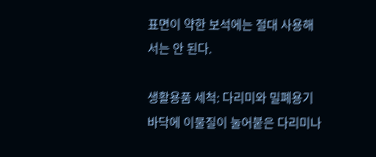표면이 약한 보석에는 절대 사용해서는 안 된다.

생활용품 세척: 다리미와 밀폐용기
바닥에 이물질이 눌어붙은 다리미나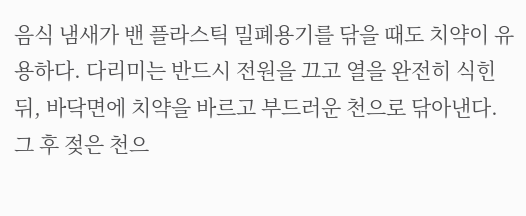음식 냄새가 밴 플라스틱 밀폐용기를 닦을 때도 치약이 유용하다. 다리미는 반드시 전원을 끄고 열을 완전히 식힌 뒤, 바닥면에 치약을 바르고 부드러운 천으로 닦아낸다. 그 후 젖은 천으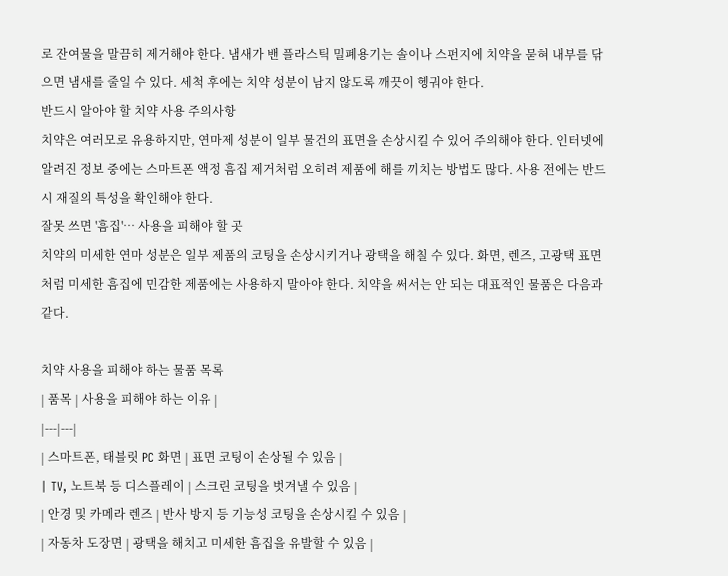로 잔여물을 말끔히 제거해야 한다. 냄새가 밴 플라스틱 밀폐용기는 솔이나 스펀지에 치약을 묻혀 내부를 닦으면 냄새를 줄일 수 있다. 세척 후에는 치약 성분이 남지 않도록 깨끗이 헹궈야 한다.
반드시 알아야 할 치약 사용 주의사항
치약은 여러모로 유용하지만, 연마제 성분이 일부 물건의 표면을 손상시킬 수 있어 주의해야 한다. 인터넷에 알려진 정보 중에는 스마트폰 액정 흠집 제거처럼 오히려 제품에 해를 끼치는 방법도 많다. 사용 전에는 반드시 재질의 특성을 확인해야 한다.
잘못 쓰면 '흠집'… 사용을 피해야 할 곳
치약의 미세한 연마 성분은 일부 제품의 코팅을 손상시키거나 광택을 해칠 수 있다. 화면, 렌즈, 고광택 표면처럼 미세한 흠집에 민감한 제품에는 사용하지 말아야 한다. 치약을 써서는 안 되는 대표적인 물품은 다음과 같다.

치약 사용을 피해야 하는 물품 목록
| 품목 | 사용을 피해야 하는 이유 |
|---|---|
| 스마트폰, 태블릿 PC 화면 | 표면 코팅이 손상될 수 있음 |
| TV, 노트북 등 디스플레이 | 스크린 코팅을 벗겨낼 수 있음 |
| 안경 및 카메라 렌즈 | 반사 방지 등 기능성 코팅을 손상시킬 수 있음 |
| 자동차 도장면 | 광택을 해치고 미세한 흠집을 유발할 수 있음 |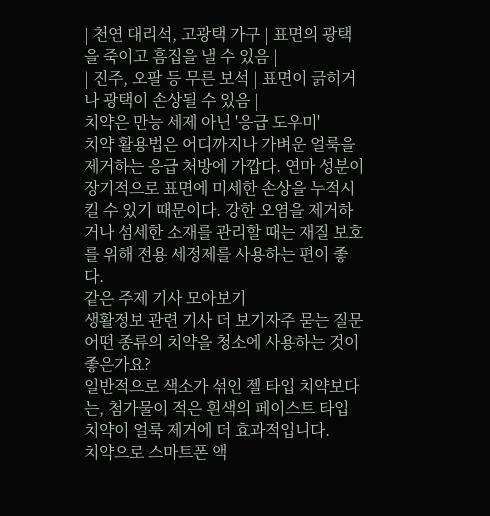| 천연 대리석, 고광택 가구 | 표면의 광택을 죽이고 흠집을 낼 수 있음 |
| 진주, 오팔 등 무른 보석 | 표면이 긁히거나 광택이 손상될 수 있음 |
치약은 만능 세제 아닌 '응급 도우미'
치약 활용법은 어디까지나 가벼운 얼룩을 제거하는 응급 처방에 가깝다. 연마 성분이 장기적으로 표면에 미세한 손상을 누적시킬 수 있기 때문이다. 강한 오염을 제거하거나 섬세한 소재를 관리할 때는 재질 보호를 위해 전용 세정제를 사용하는 편이 좋다.
같은 주제 기사 모아보기
생활정보 관련 기사 더 보기자주 묻는 질문
어떤 종류의 치약을 청소에 사용하는 것이 좋은가요?
일반적으로 색소가 섞인 젤 타입 치약보다는, 첨가물이 적은 흰색의 페이스트 타입 치약이 얼룩 제거에 더 효과적입니다.
치약으로 스마트폰 액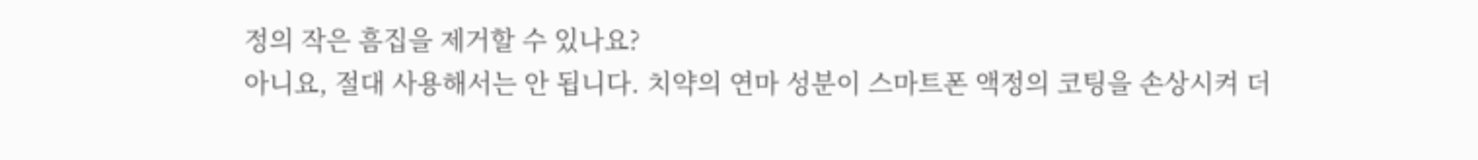정의 작은 흠집을 제거할 수 있나요?
아니요, 절대 사용해서는 안 됩니다. 치약의 연마 성분이 스마트폰 액정의 코팅을 손상시켜 더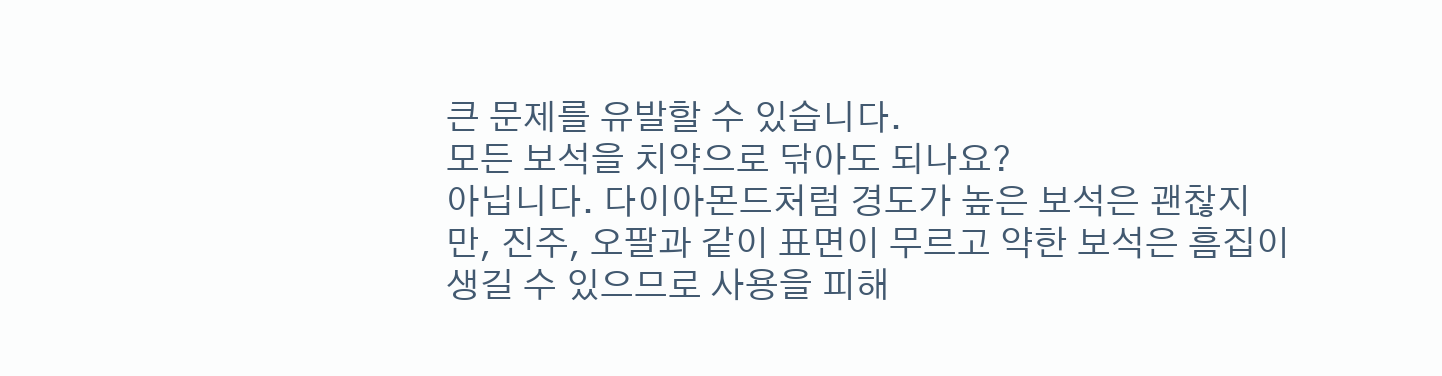큰 문제를 유발할 수 있습니다.
모든 보석을 치약으로 닦아도 되나요?
아닙니다. 다이아몬드처럼 경도가 높은 보석은 괜찮지만, 진주, 오팔과 같이 표면이 무르고 약한 보석은 흠집이 생길 수 있으므로 사용을 피해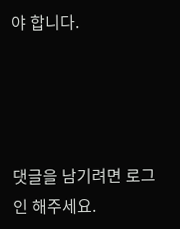야 합니다.




댓글을 남기려면 로그인 해주세요.